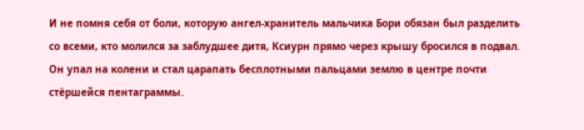И не помня себя от боли, которую ангел-хранитель мальчика Бори обязан был разделить со всеми, кто молился за заблудшее дитя, Ксиурн прямо через крышу бросился в подвал. Он упал на колени и стал царапать бесплотными пальцами землю в центре почти стёршейся пентаграммы.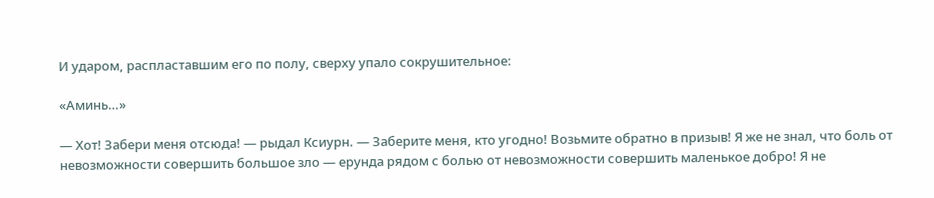И ударом, распластавшим его по полу, сверху упало сокрушительное:

«Аминь…»

— Хот! Забери меня отсюда! — рыдал Ксиурн. — Заберите меня, кто угодно! Возьмите обратно в призыв! Я же не знал, что боль от невозможности совершить большое зло — ерунда рядом с болью от невозможности совершить маленькое добро! Я не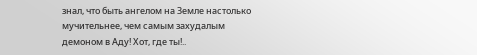знал, что быть ангелом на Земле настолько мучительнее, чем самым захудалым демоном в Аду! Хот, где ты!..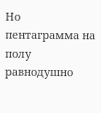Но пентаграмма на полу равнодушно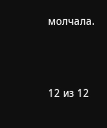молчала.



12 из 12